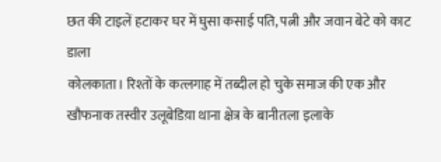छत की टाइलें हटाकर घर में घुसा कसाई पति, पत्नी और जवान बेटे को काट डाला
कोलकाता। रिश्तों के कत्लगाह में तब्दील हो चुके समाज की एक और खौफनाक तस्वीर उलूबेडिय़ा थाना क्षेत्र के बानीतला इलाके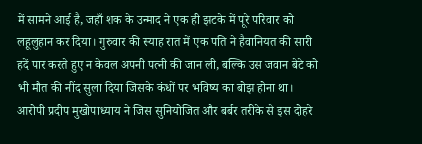में सामने आई है, जहाँ शक के उन्माद ने एक ही झटके में पूरे परिवार को लहूलुहान कर दिया। गुरुवार की स्याह रात में एक पति ने हैवानियत की सारी हदें पार करते हुए न केवल अपनी पत्नी की जान ली, बल्कि उस जवान बेटे को भी मौत की नींद सुला दिया जिसके कंधों पर भविष्य का बोझ होना था। आरोपी प्रदीप मुखोपाध्याय ने जिस सुनियोजित और बर्बर तरीके से इस दोहरे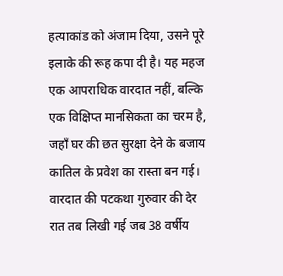हत्याकांड को अंजाम दिया, उसने पूरे इलाके की रूह कपा दी है। यह महज एक आपराधिक वारदात नहीं, बल्कि एक विक्षिप्त मानसिकता का चरम है, जहाँ घर की छत सुरक्षा देने के बजाय कातिल के प्रवेश का रास्ता बन गई। वारदात की पटकथा गुरुवार की देर रात तब लिखी गई जब 38 वर्षीय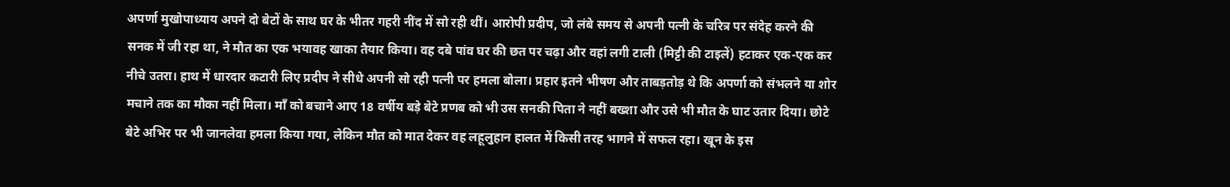अपर्णा मुखोपाध्याय अपने दो बेटों के साथ घर के भीतर गहरी नींद में सो रही थीं। आरोपी प्रदीप, जो लंबे समय से अपनी पत्नी के चरित्र पर संदेह करने की सनक में जी रहा था, ने मौत का एक भयावह खाका तैयार किया। वह दबे पांव घर की छत पर चढ़ा और वहां लगी टाली (मिट्टी की टाइलें) हटाकर एक-एक कर नीचे उतरा। हाथ में धारदार कटारी लिए प्रदीप ने सीधे अपनी सो रही पत्नी पर हमला बोला। प्रहार इतने भीषण और ताबड़तोड़ थे कि अपर्णा को संभलने या शोर मचाने तक का मौका नहीं मिला। माँ को बचाने आए 18 वर्षीय बड़े बेटे प्रणब को भी उस सनकी पिता ने नहीं बख्शा और उसे भी मौत के घाट उतार दिया। छोटे बेटे अभिर पर भी जानलेवा हमला किया गया, लेकिन मौत को मात देकर वह लहूलुहान हालत में किसी तरह भागने में सफल रहा। खून के इस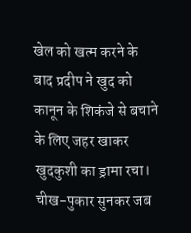खेल को खत्म करने के बाद प्रदीप ने खुद को कानून के शिकंजे से बचाने के लिए जहर खाकर खुदकुशी का ड्रामा रचा। चीख-पुकार सुनकर जब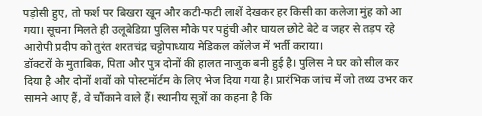पड़ोसी हुए, तो फर्श पर बिखरा खून और कटी-फटी लाशें देखकर हर किसी का कलेजा मुंह को आ गया। सूचना मिलते ही उलूबेडिय़ा पुलिस मौके पर पहुंची और घायल छोटे बेटे व जहर से तड़प रहे आरोपी प्रदीप को तुरंत शरतचंद्र चट्टोपाध्याय मेडिकल कॉलेज में भर्ती कराया।
डॉक्टरों के मुताबिक, पिता और पुत्र दोनों की हालत नाजुक बनी हुई है। पुलिस ने घर को सील कर दिया है और दोनों शवों को पोस्टमॉर्टम के लिए भेज दिया गया है। प्रारंभिक जांच में जो तथ्य उभर कर सामने आए हैं, वे चौंकाने वाले हैं। स्थानीय सूत्रों का कहना है कि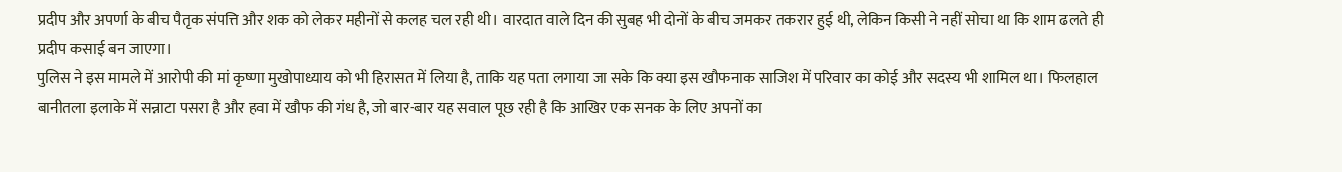प्रदीप और अपर्णा के बीच पैतृक संपत्ति और शक को लेकर महीनों से कलह चल रही थी। वारदात वाले दिन की सुबह भी दोनों के बीच जमकर तकरार हुई थी, लेकिन किसी ने नहीं सोचा था कि शाम ढलते ही प्रदीप कसाई बन जाएगा।
पुलिस ने इस मामले में आरोपी की मां कृष्णा मुखोपाध्याय को भी हिरासत में लिया है, ताकि यह पता लगाया जा सके कि क्या इस खौफनाक साजिश में परिवार का कोई और सदस्य भी शामिल था। फिलहाल बानीतला इलाके में सन्नाटा पसरा है और हवा में खौफ की गंध है, जो बार-बार यह सवाल पूछ रही है कि आखिर एक सनक के लिए अपनों का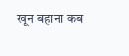खून बहाना कब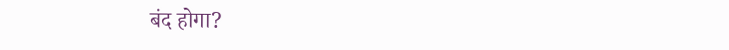बंद होगा?